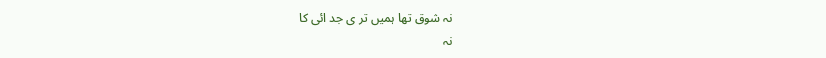نہ شوق تھا ہمیں تر ی جد ائی کا
نہ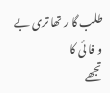طلب گا ر تھا تری بے و فا ئی کا
تجھے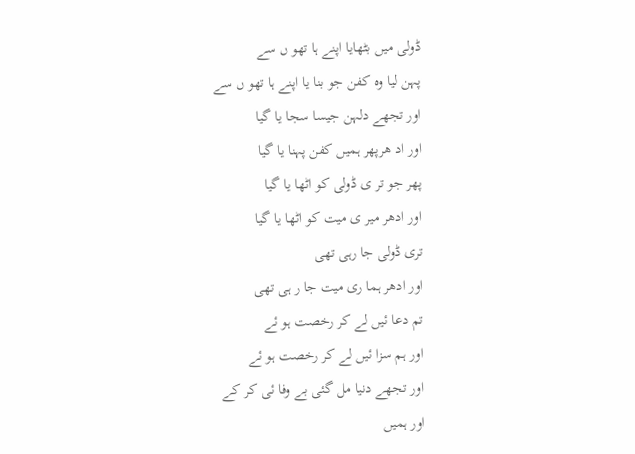ڈولی میں بٹھایا اپنے ہا تھو ں سے
پہن لیا وہ کفن جو بنا یا اپنے ہا تھو ں سے
اور تجھے دلہن جیسا سجا یا گیا
اور اد ھرپھر ہمیں کفن پہنا یا گیا
پھر جو تر ی ڈولی کو اٹھا یا گیا
اور ادھر میر ی میت کو اٹھا یا گیا
تری ڈولی جا رہی تھی
اور ادھر ہما ری میت جا ر ہی تھی
تم دعا ئیں لے کر رخصت ہو ئے
اور ہم سزا ئیں لے کر رخصت ہو ئے
اور تجھے دنیا مل گئی بے وفا ئی کر کے
اور ہمیں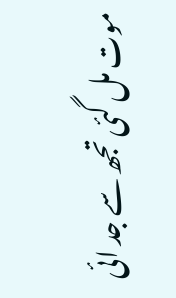موت مل گئی تجھ سے جد ائی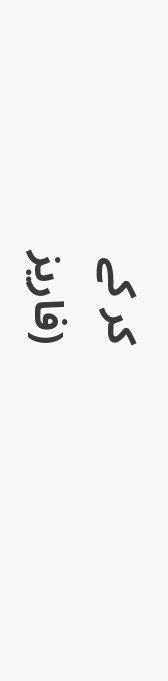کر کے
(فاریز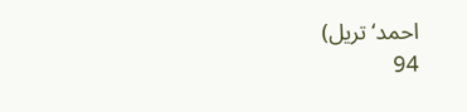احمد‘تریل)
94